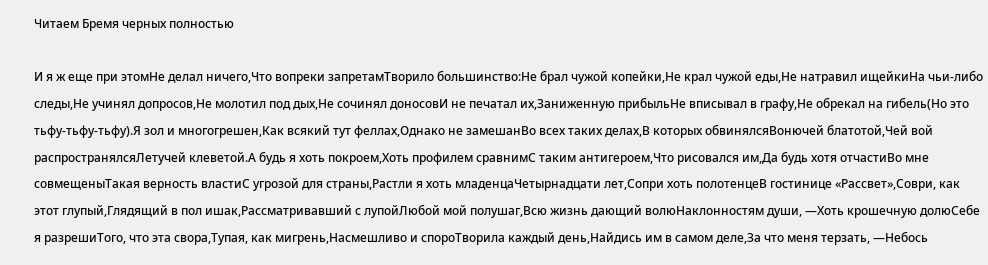Читаем Бремя черных полностью

И я ж еще при этомНе делал ничего,Что вопреки запретамТворило большинство:Не брал чужой копейки,Не крал чужой еды,Не натравил ищейкиНа чьи-либо следы,Не учинял допросов,Не молотил под дых,Не сочинял доносовИ не печатал их,Заниженную прибыльНе вписывал в графу,Не обрекал на гибель(Но это тьфу-тьфу-тьфу).Я зол и многогрешен,Как всякий тут феллах,Однако не замешанВо всех таких делах,В которых обвинялсяВонючей блатотой,Чей вой распространялсяЛетучей клеветой.А будь я хоть покроем,Хоть профилем сравнимС таким антигероем,Что рисовался им,Да будь хотя отчастиВо мне совмещеныТакая верность властиС угрозой для страны,Растли я хоть младенцаЧетырнадцати лет,Сопри хоть полотенцеВ гостинице «Рассвет»,Соври, как этот глупый,Глядящий в пол ишак,Рассматривавший с лупойЛюбой мой полушаг,Всю жизнь дающий волюНаклонностям души, —Хоть крошечную долюСебе я разрешиТого, что эта свора,Тупая, как мигрень,Насмешливо и спороТворила каждый день,Найдись им в самом деле,За что меня терзать, —Небось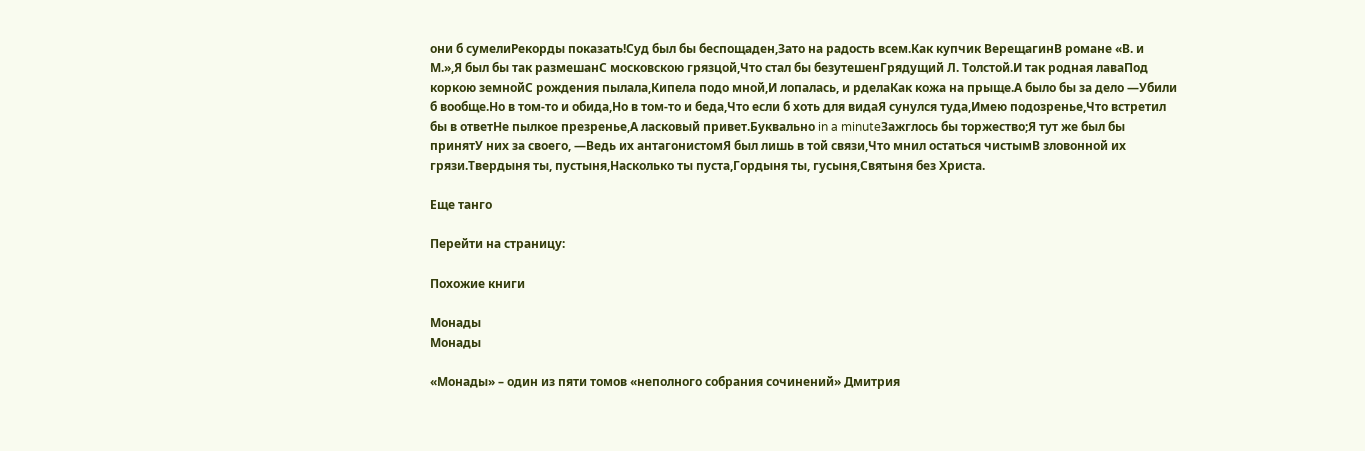они б сумелиРекорды показать!Суд был бы беспощаден,Зато на радость всем.Как купчик ВерещагинВ романе «В. и М.»,Я был бы так размешанС московскою грязцой,Что стал бы безутешенГрядущий Л. Толстой.И так родная лаваПод коркою земнойС рождения пылала,Кипела подо мной,И лопалась, и рделаКак кожа на прыще.А было бы за дело —Убили б вообще.Но в том-то и обида,Но в том-то и беда,Что если б хоть для видаЯ сунулся туда,Имею подозренье,Что встретил бы в ответНе пылкое презренье,А ласковый привет.Буквально in a minuteЗажглось бы торжество;Я тут же был бы принятУ них за своего, —Ведь их антагонистомЯ был лишь в той связи,Что мнил остаться чистымВ зловонной их грязи.Твердыня ты, пустыня,Насколько ты пуста,Гордыня ты, гусыня,Святыня без Христа.

Еще танго

Перейти на страницу:

Похожие книги

Монады
Монады

«Монады» – один из пяти томов «неполного собрания сочинений» Дмитрия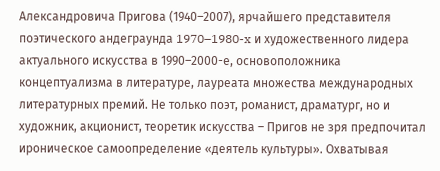Александровича Пригова (1940–2007), ярчайшего представителя поэтического андеграунда 1970–1980-x и художественного лидера актуального искусства в 1990–2000-е, основоположника концептуализма в литературе, лауреата множества международных литературных премий. Не только поэт, романист, драматург, но и художник, акционист, теоретик искусства – Пригов не зря предпочитал ироническое самоопределение «деятель культуры». Охватывая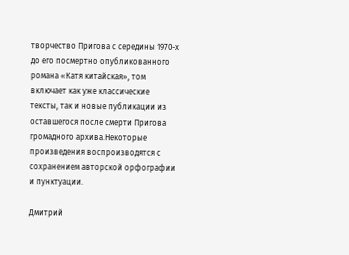творчество Пригова с середины 1970-х до его посмертно опубликованного романа «Катя китайская», том включает как уже классические тексты, так и новые публикации из оставшегося после смерти Пригова громадного архива.Некоторые произведения воспроизводятся с сохранением авторской орфографии и пунктуации.

Дмитрий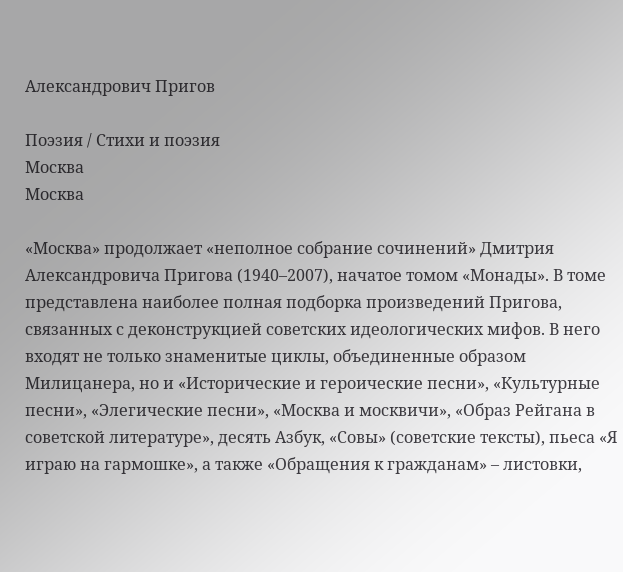Александрович Пригов

Поэзия / Стихи и поэзия
Москва
Москва

«Москва» продолжает «неполное собрание сочинений» Дмитрия Александровича Пригова (1940–2007), начатое томом «Монады». В томе представлена наиболее полная подборка произведений Пригова, связанных с деконструкцией советских идеологических мифов. В него входят не только знаменитые циклы, объединенные образом Милицанера, но и «Исторические и героические песни», «Культурные песни», «Элегические песни», «Москва и москвичи», «Образ Рейгана в советской литературе», десять Азбук, «Совы» (советские тексты), пьеса «Я играю на гармошке», а также «Обращения к гражданам» – листовки,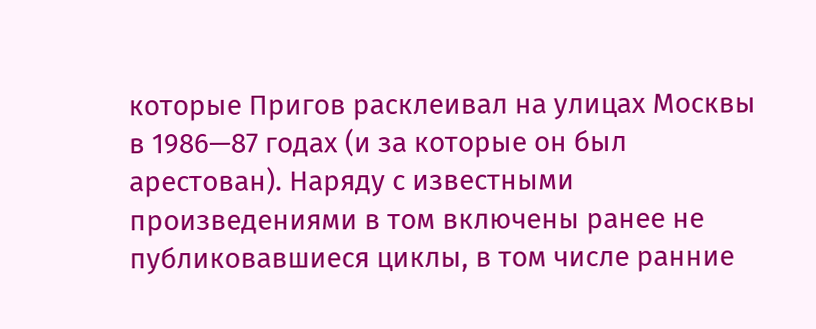которые Пригов расклеивал на улицах Москвы в 1986—87 годах (и за которые он был арестован). Наряду с известными произведениями в том включены ранее не публиковавшиеся циклы, в том числе ранние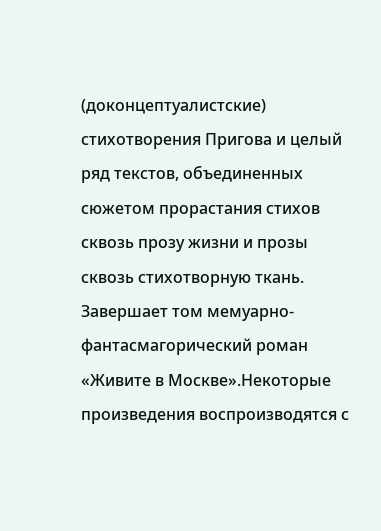(доконцептуалистские) стихотворения Пригова и целый ряд текстов, объединенных сюжетом прорастания стихов сквозь прозу жизни и прозы сквозь стихотворную ткань. Завершает том мемуарно-фантасмагорический роман «Живите в Москве».Некоторые произведения воспроизводятся с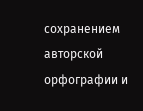сохранением авторской орфографии и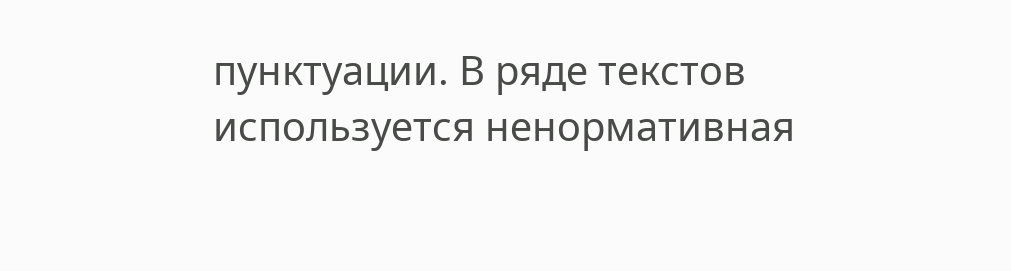пунктуации. В ряде текстов используется ненормативная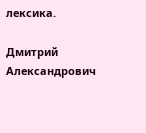лексика.

Дмитрий Александрович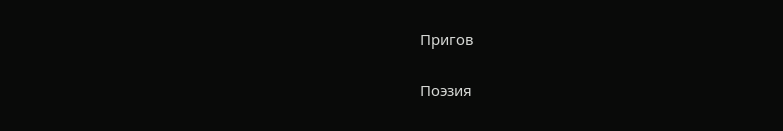Пригов

Поэзия